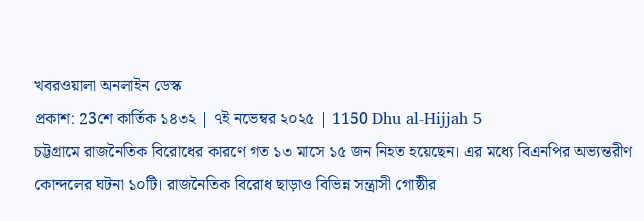খবরওয়ালা অনলাইন ডেস্ক
প্রকাশ: 23শে কার্তিক ১৪৩২ | ৭ই নভেম্বর ২০২৫ | 1150 Dhu al-Hijjah 5
চট্টগ্রামে রাজনৈতিক বিরোধের কারণে গত ১৩ মাসে ১৫ জন নিহত হয়েছেন। এর মধ্যে বিএনপির অভ্যন্তরীণ কোন্দলের ঘটনা ১০টি। রাজনৈতিক বিরোধ ছাড়াও বিভিন্ন সন্ত্রাসী গোষ্ঠীর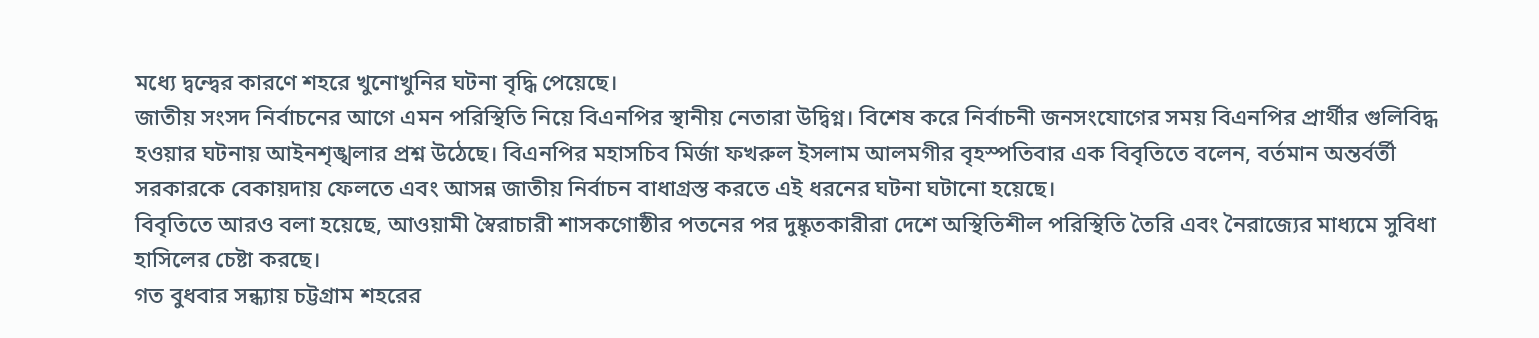মধ্যে দ্বন্দ্বের কারণে শহরে খুনোখুনির ঘটনা বৃদ্ধি পেয়েছে।
জাতীয় সংসদ নির্বাচনের আগে এমন পরিস্থিতি নিয়ে বিএনপির স্থানীয় নেতারা উদ্বিগ্ন। বিশেষ করে নির্বাচনী জনসংযোগের সময় বিএনপির প্রার্থীর গুলিবিদ্ধ হওয়ার ঘটনায় আইনশৃঙ্খলার প্রশ্ন উঠেছে। বিএনপির মহাসচিব মির্জা ফখরুল ইসলাম আলমগীর বৃহস্পতিবার এক বিবৃতিতে বলেন, বর্তমান অন্তর্বর্তী সরকারকে বেকায়দায় ফেলতে এবং আসন্ন জাতীয় নির্বাচন বাধাগ্রস্ত করতে এই ধরনের ঘটনা ঘটানো হয়েছে।
বিবৃতিতে আরও বলা হয়েছে, আওয়ামী স্বৈরাচারী শাসকগোষ্ঠীর পতনের পর দুষ্কৃতকারীরা দেশে অস্থিতিশীল পরিস্থিতি তৈরি এবং নৈরাজ্যের মাধ্যমে সুবিধা হাসিলের চেষ্টা করছে।
গত বুধবার সন্ধ্যায় চট্টগ্রাম শহরের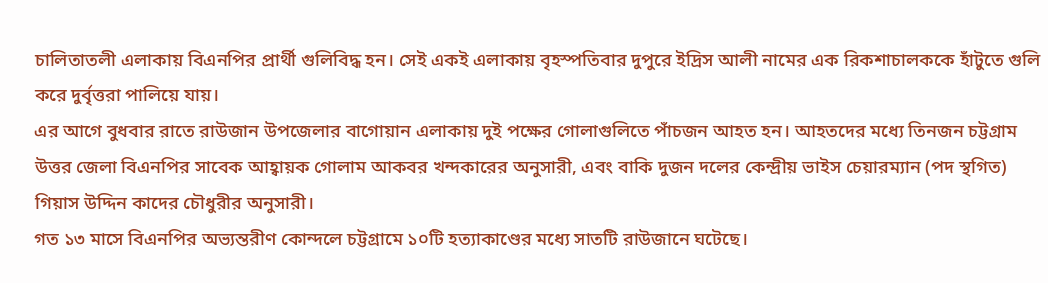চালিতাতলী এলাকায় বিএনপির প্রার্থী গুলিবিদ্ধ হন। সেই একই এলাকায় বৃহস্পতিবার দুপুরে ইদ্রিস আলী নামের এক রিকশাচালককে হাঁটুতে গুলি করে দুর্বৃত্তরা পালিয়ে যায়।
এর আগে বুধবার রাতে রাউজান উপজেলার বাগোয়ান এলাকায় দুই পক্ষের গোলাগুলিতে পাঁচজন আহত হন। আহতদের মধ্যে তিনজন চট্টগ্রাম উত্তর জেলা বিএনপির সাবেক আহ্বায়ক গোলাম আকবর খন্দকারের অনুসারী, এবং বাকি দুজন দলের কেন্দ্রীয় ভাইস চেয়ারম্যান (পদ স্থগিত) গিয়াস উদ্দিন কাদের চৌধুরীর অনুসারী।
গত ১৩ মাসে বিএনপির অভ্যন্তরীণ কোন্দলে চট্টগ্রামে ১০টি হত্যাকাণ্ডের মধ্যে সাতটি রাউজানে ঘটেছে।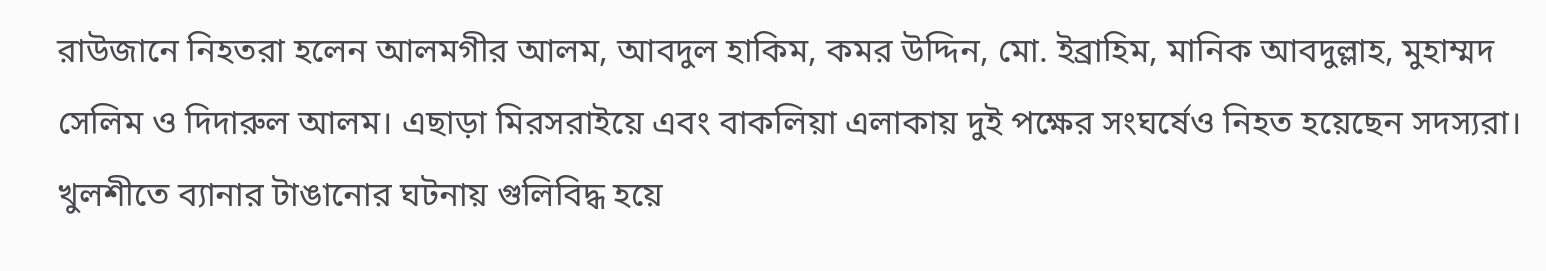রাউজানে নিহতরা হলেন আলমগীর আলম, আবদুল হাকিম, কমর উদ্দিন, মো. ইব্রাহিম, মানিক আবদুল্লাহ, মুহাম্মদ সেলিম ও দিদারুল আলম। এছাড়া মিরসরাইয়ে এবং বাকলিয়া এলাকায় দুই পক্ষের সংঘর্ষেও নিহত হয়েছেন সদস্যরা। খুলশীতে ব্যানার টাঙানোর ঘটনায় গুলিবিদ্ধ হয়ে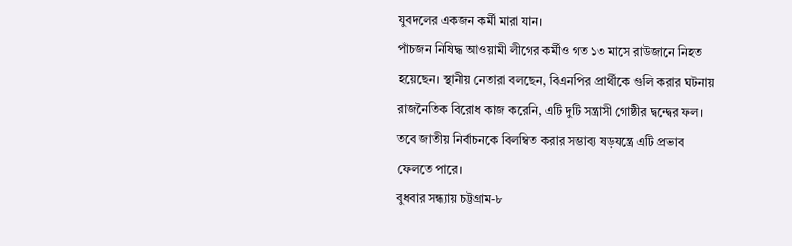যুবদলের একজন কর্মী মারা যান।
পাঁচজন নিষিদ্ধ আওয়ামী লীগের কর্মীও গত ১৩ মাসে রাউজানে নিহত হয়েছেন। স্থানীয় নেতারা বলছেন, বিএনপির প্রার্থীকে গুলি করার ঘটনায় রাজনৈতিক বিরোধ কাজ করেনি, এটি দুটি সন্ত্রাসী গোষ্ঠীর দ্বন্দ্বের ফল। তবে জাতীয় নির্বাচনকে বিলম্বিত করার সম্ভাব্য ষড়যন্ত্রে এটি প্রভাব ফেলতে পারে।
বুধবার সন্ধ্যায় চট্টগ্রাম-৮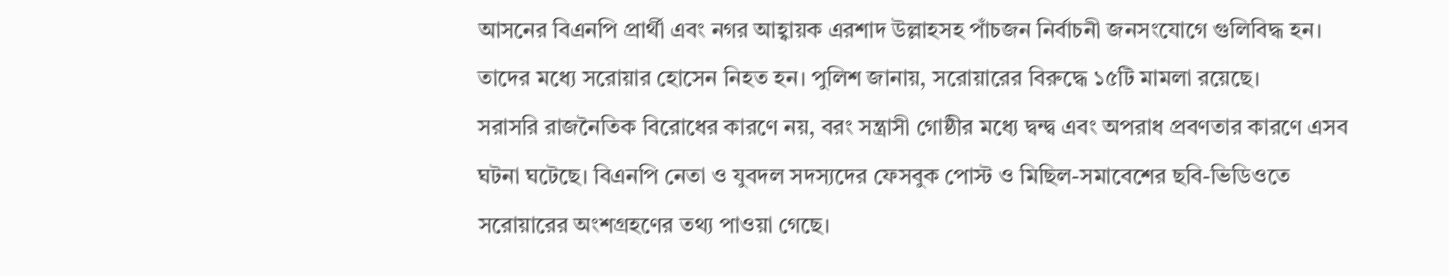আসনের বিএনপি প্রার্থী এবং নগর আহ্বায়ক এরশাদ উল্লাহসহ পাঁচজন নির্বাচনী জনসংযোগে গুলিবিদ্ধ হন। তাদের মধ্যে সরোয়ার হোসেন নিহত হন। পুলিশ জানায়, সরোয়ারের বিরুদ্ধে ১৫টি মামলা রয়েছে।
সরাসরি রাজনৈতিক বিরোধের কারণে নয়, বরং সন্ত্রাসী গোষ্ঠীর মধ্যে দ্বন্দ্ব এবং অপরাধ প্রবণতার কারণে এসব ঘটনা ঘটেছে। বিএনপি নেতা ও যুবদল সদস্যদের ফেসবুক পোস্ট ও মিছিল-সমাবেশের ছবি-ভিডিওতে সরোয়ারের অংশগ্রহণের তথ্য পাওয়া গেছে।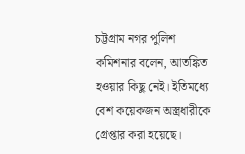চট্টগ্রাম নগর পুলিশ কমিশনার বলেন, আতঙ্কিত হওয়ার কিছু নেই। ইতিমধ্যে বেশ কয়েকজন অস্ত্রধারীকে গ্রেপ্তার করা হয়েছে।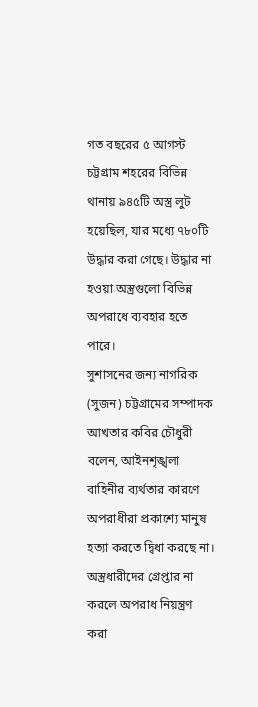গত বছরের ৫ আগস্ট চট্টগ্রাম শহরের বিভিন্ন থানায় ৯৪৫টি অস্ত্র লুট হয়েছিল, যার মধ্যে ৭৮০টি উদ্ধার করা গেছে। উদ্ধার না হওয়া অস্ত্রগুলো বিভিন্ন অপরাধে ব্যবহার হতে পারে।
সুশাসনের জন্য নাগরিক (সুজন) চট্টগ্রামের সম্পাদক আখতার কবির চৌধুরী বলেন, আইনশৃঙ্খলা বাহিনীর ব্যর্থতার কারণে অপরাধীরা প্রকাশ্যে মানুষ হত্যা করতে দ্বিধা করছে না। অস্ত্রধারীদের গ্রেপ্তার না করলে অপরাধ নিয়ন্ত্রণ করা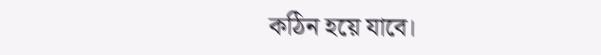কঠিন হয়ে যাবে।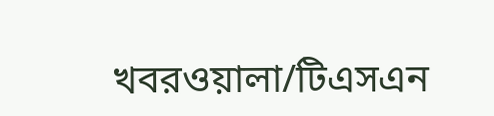খবরওয়ালা/টিএসএন